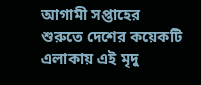আগামী সপ্তাহের শুরুতে দেশের কয়েকটি এলাকায় এই মৃদু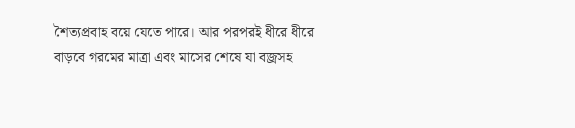শৈত্যপ্রবাহ বয়ে যেতে পারে। আর পরপরই ধীরে ধীরে বাড়বে গরমের মাত্রা এবং মাসের শেষে যা বজ্রসহ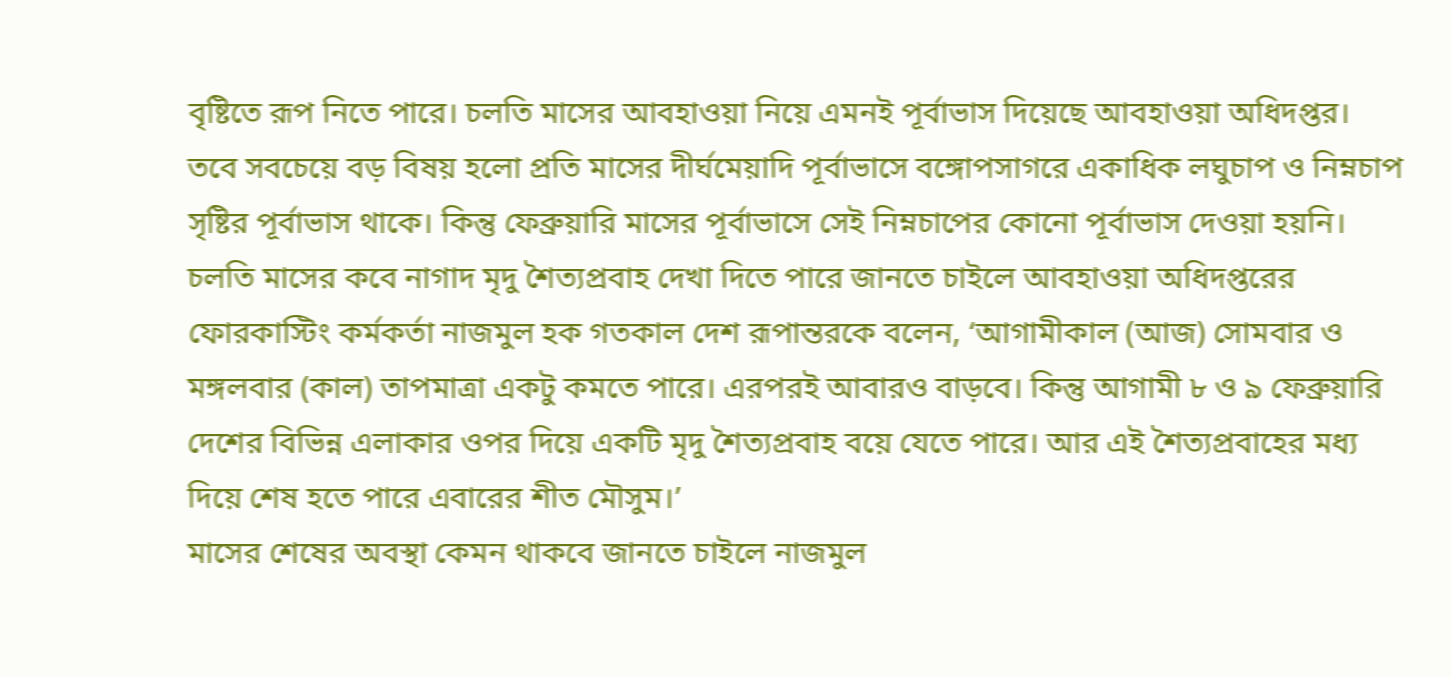বৃষ্টিতে রূপ নিতে পারে। চলতি মাসের আবহাওয়া নিয়ে এমনই পূর্বাভাস দিয়েছে আবহাওয়া অধিদপ্তর।
তবে সবচেয়ে বড় বিষয় হলো প্রতি মাসের দীর্ঘমেয়াদি পূর্বাভাসে বঙ্গোপসাগরে একাধিক লঘুচাপ ও নিম্নচাপ সৃষ্টির পূর্বাভাস থাকে। কিন্তু ফেব্রুয়ারি মাসের পূর্বাভাসে সেই নিম্নচাপের কোনো পূর্বাভাস দেওয়া হয়নি। চলতি মাসের কবে নাগাদ মৃদু শৈত্যপ্রবাহ দেখা দিতে পারে জানতে চাইলে আবহাওয়া অধিদপ্তরের ফোরকাস্টিং কর্মকর্তা নাজমুল হক গতকাল দেশ রূপান্তরকে বলেন, ‘আগামীকাল (আজ) সোমবার ও মঙ্গলবার (কাল) তাপমাত্রা একটু কমতে পারে। এরপরই আবারও বাড়বে। কিন্তু আগামী ৮ ও ৯ ফেব্রুয়ারি দেশের বিভিন্ন এলাকার ওপর দিয়ে একটি মৃদু শৈত্যপ্রবাহ বয়ে যেতে পারে। আর এই শৈত্যপ্রবাহের মধ্য দিয়ে শেষ হতে পারে এবারের শীত মৌসুম।’
মাসের শেষের অবস্থা কেমন থাকবে জানতে চাইলে নাজমুল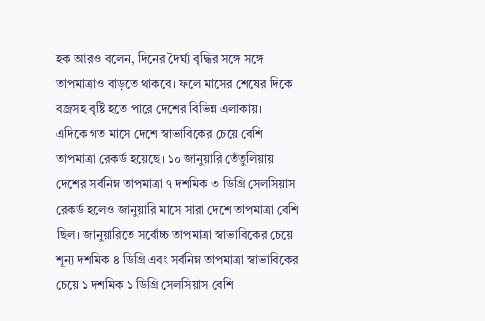হক আরও বলেন, দিনের দৈর্ঘ্য বৃদ্ধির সঙ্গে সঙ্গে তাপমাত্রাও বাড়তে থাকবে। ফলে মাসের শেষের দিকে বজ্রসহ বৃষ্টি হতে পারে দেশের বিভিন্ন এলাকায়।
এদিকে গত মাসে দেশে স্বাভাবিকের চেয়ে বেশি তাপমাত্রা রেকর্ড হয়েছে। ১০ জানুয়ারি তেঁতুলিয়ায় দেশের সর্বনিম্ন তাপমাত্রা ৭ দশমিক ৩ ডিগ্রি সেলসিয়াস রেকর্ড হলেও জানুয়ারি মাসে সারা দেশে তাপমাত্রা বেশি ছিল। জানুয়ারিতে সর্বোচ্চ তাপমাত্রা স্বাভাবিকের চেয়ে শূন্য দশমিক ৪ ডিগ্রি এবং সর্বনিম্ন তাপমাত্রা স্বাভাবিকের চেয়ে ১ দশমিক ১ ডিগ্রি সেলসিয়াস বেশি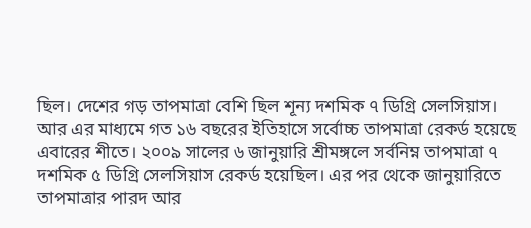ছিল। দেশের গড় তাপমাত্রা বেশি ছিল শূন্য দশমিক ৭ ডিগ্রি সেলসিয়াস। আর এর মাধ্যমে গত ১৬ বছরের ইতিহাসে সর্বোচ্চ তাপমাত্রা রেকর্ড হয়েছে এবারের শীতে। ২০০৯ সালের ৬ জানুয়ারি শ্রীমঙ্গলে সর্বনিম্ন তাপমাত্রা ৭ দশমিক ৫ ডিগ্রি সেলসিয়াস রেকর্ড হয়েছিল। এর পর থেকে জানুয়ারিতে তাপমাত্রার পারদ আর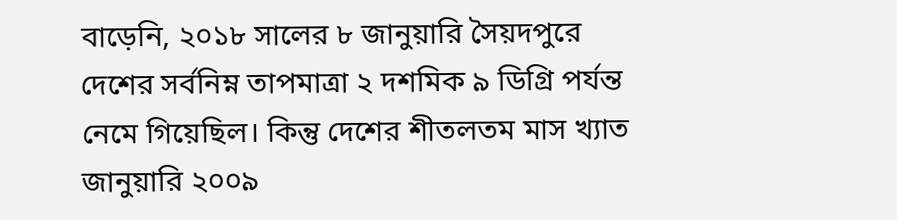বাড়েনি, ২০১৮ সালের ৮ জানুয়ারি সৈয়দপুরে দেশের সর্বনিম্ন তাপমাত্রা ২ দশমিক ৯ ডিগ্রি পর্যন্ত নেমে গিয়েছিল। কিন্তু দেশের শীতলতম মাস খ্যাত জানুয়ারি ২০০৯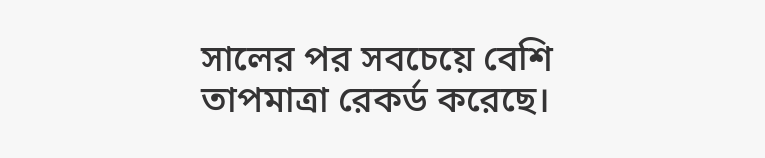সালের পর সবচেয়ে বেশি তাপমাত্রা রেকর্ড করেছে।